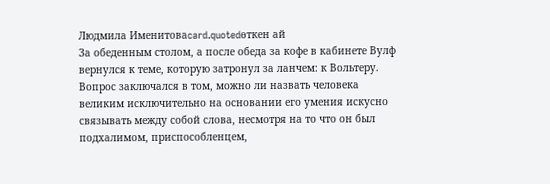Людмила Именитоваcard.quotedөткен ай
За обеденным столом, а после обеда за кофе в кабинете Вулф вернулся к теме, которую затронул за ланчем: к Вольтеру. Вопрос заключался в том, можно ли назвать человека великим исключительно на основании его умения искусно связывать между собой слова, несмотря на то что он был подхалимом, приспособленцем,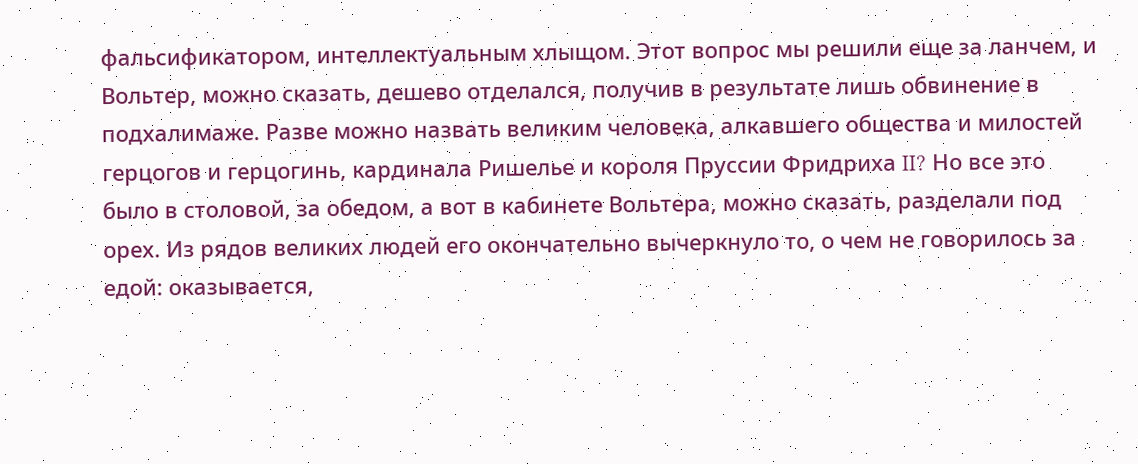фальсификатором, интеллектуальным хлыщом. Этот вопрос мы решили еще за ланчем, и Вольтер, можно сказать, дешево отделался, получив в результате лишь обвинение в подхалимаже. Разве можно назвать великим человека, алкавшего общества и милостей герцогов и герцогинь, кардинала Ришелье и короля Пруссии Фридриха II? Но все это было в столовой, за обедом, а вот в кабинете Вольтера, можно сказать, разделали под орех. Из рядов великих людей его окончательно вычеркнуло то, о чем не говорилось за едой: оказывается,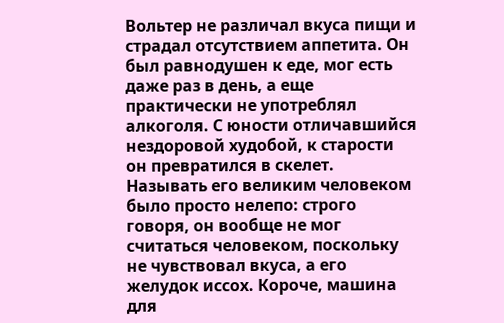Вольтер не различал вкуса пищи и страдал отсутствием аппетита. Он был равнодушен к еде, мог есть даже раз в день, а еще практически не употреблял алкоголя. С юности отличавшийся нездоровой худобой, к старости он превратился в скелет. Называть его великим человеком было просто нелепо: строго говоря, он вообще не мог считаться человеком, поскольку не чувствовал вкуса, а его желудок иссох. Короче, машина для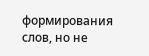формирования слов, но не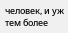человек, и уж тем более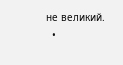не великий.
  •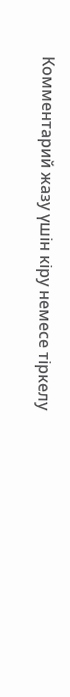Комментарий жазу үшін кіру немесе тіркелу